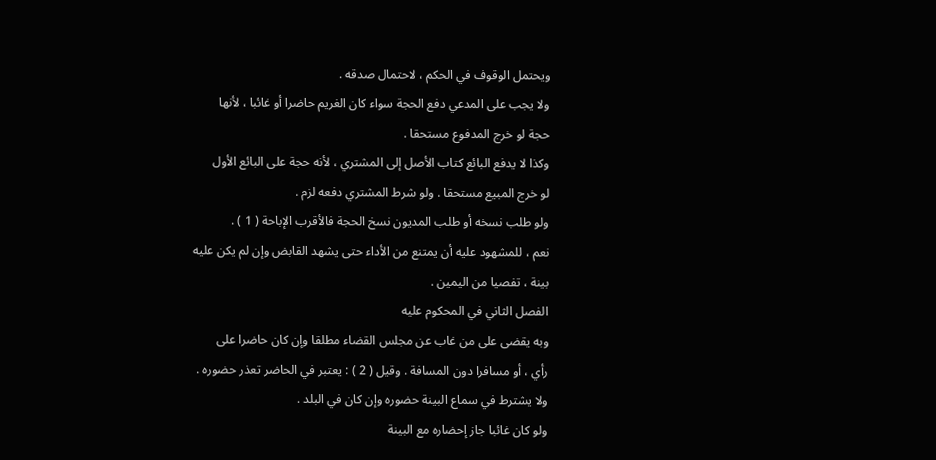ويحتمل الوقوف في الحكم ، لاحتمال صدقه .
ولا يجب على المدعي دفع الحجة سواء كان الغريم حاضرا أو غائبا ، لأنها
حجة لو خرج المدفوع مستحقا .
وكذا لا يدفع البائع كتاب الأصل إلى المشتري ، لأنه حجة على البائع الأول
لو خرج المبيع مستحقا . ولو شرط المشتري دفعه لزم .
ولو طلب نسخه أو طلب المديون نسخ الحجة فالأقرب الإباحة ( 1 ) .
نعم ، للمشهود عليه أن يمتنع من الأداء حتى يشهد القابض وإن لم يكن عليه
بينة ، تفصيا من اليمين .
الفصل الثاني في المحكوم عليه
وبه يقضى على من غاب عن مجلس القضاء مطلقا وإن كان حاضرا على
رأي ، أو مسافرا دون المسافة . وقيل ( 2 ) : يعتبر في الحاضر تعذر حضوره .
ولا يشترط في سماع البينة حضوره وإن كان في البلد .
ولو كان غائبا جاز إحضاره مع البينة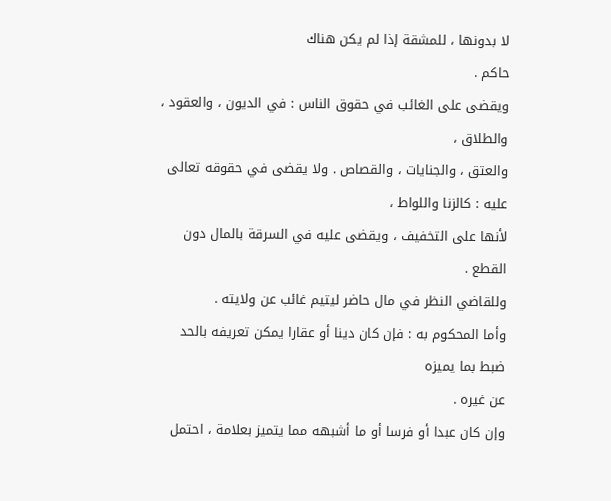لا بدونها ، للمشقة إذا لم يكن هناك
حاكم .
ويقضى على الغائب في حقوق الناس : في الديون ، والعقود ، والطلاق ،
والعتق ، والجنايات ، والقصاص . ولا يقضى في حقوقه تعالى عليه : كالزنا واللواط ،
لأنها على التخفيف ، ويقضى عليه في السرقة بالمال دون القطع .
وللقاضي النظر في مال حاضر ليتيم غائب عن ولايته .
وأما المحكوم به : فإن كان دينا أو عقارا يمكن تعريفه بالحد ضبط بما يميزه
عن غيره .
وإن كان عبدا أو فرسا أو ما أشبهه مما يتميز بعلامة ، احتمل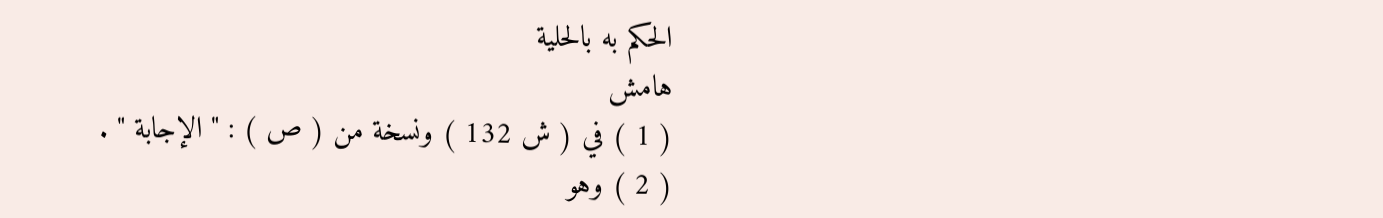الحكم به بالحلية
هامش
( 1 ) في ( ش 132 ) ونسخة من ( ص ) : " الإجابة " .
( 2 ) وهو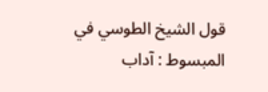قول الشيخ الطوسي في المبسوط : آداب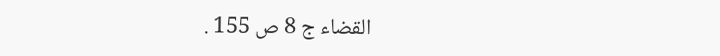القضاء ج 8 ص 155 .